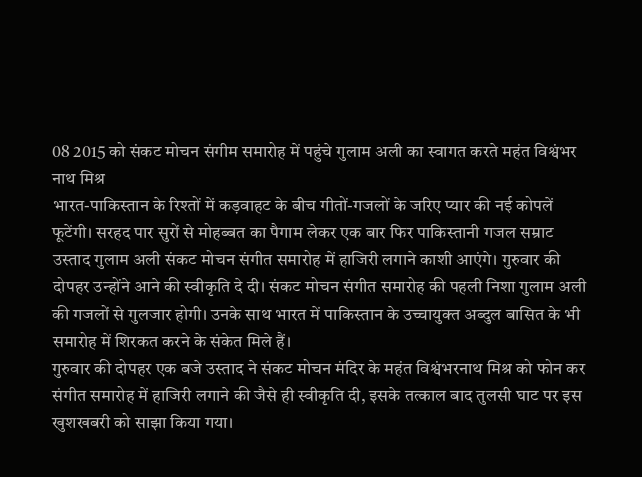08 2015 को संकट मोचन संगीम समारोह में पहुंचे गुलाम अली का स्वागत करते महंत विश्वंभर नाथ मिश्र
भारत-पाकिस्तान के रिश्तों में कड़वाहट के बीच गीतों-गजलों के जरिए प्यार की नई कोपलें फूटेंगी। सरहद पार सुरों से मोहब्बत का पैगाम लेकर एक बार फिर पाकिस्तानी गजल सम्राट उस्ताद गुलाम अली संकट मोचन संगीत समारोह में हाजिरी लगाने काशी आएंगे। गुरुवार की दोपहर उन्होंने आने की स्वीकृति दे दी। संकट मोचन संगीत समारोह की पहली निशा गुलाम अली की गजलों से गुलजार होगी। उनके साथ भारत में पाकिस्तान के उच्चायुक्त अब्दुल बासित के भी समारोह में शिरकत करने के संकेत मिले हैं।
गुरुवार की दोपहर एक बजे उस्ताद ने संकट मोचन मंदिर के महंत विश्वंभरनाथ मिश्र को फोन कर संगीत समारोह में हाजिरी लगाने की जैसे ही स्वीकृति दी, इसके तत्काल बाद तुलसी घाट पर इस खुशखबरी को साझा किया गया।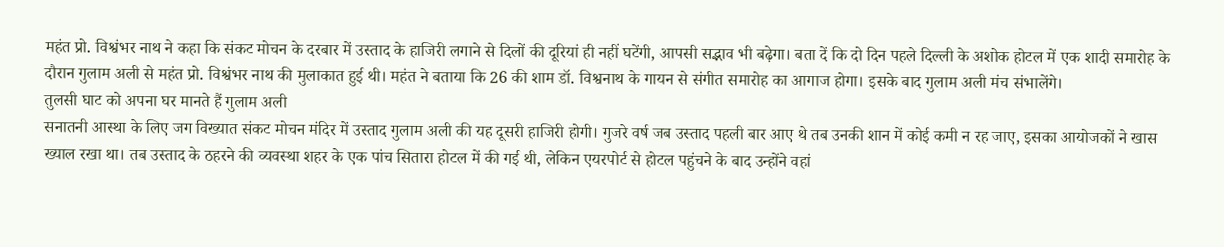महंत प्रो. विश्वंभर नाथ ने कहा कि संकट मोचन के दरबार में उस्ताद के हाजिरी लगाने से दिलों की दूरियां ही नहीं घटेंगी, आपसी सद्भाव भी बढ़ेगा। बता दें कि दो दिन पहले दिल्ली के अशोक होटल में एक शादी समारोह के दौरान गुलाम अली से महंत प्रो. विश्वंभर नाथ की मुलाकात हुई थी। महंत ने बताया कि 26 की शाम डॉ. विश्वनाथ के गायन से संगीत समारोह का आगाज होगा। इसके बाद गुलाम अली मंच संभालेंगे।
तुलसी घाट को अपना घर मानते हैं गुलाम अली
सनातनी आस्था के लिए जग विख्यात संकट मोचन मंदिर में उस्ताद गुलाम अली की यह दूसरी हाजिरी होगी। गुजरे वर्ष जब उस्ताद पहली बार आए थे तब उनकी शान में कोई कमी न रह जाए, इसका आयोजकों ने खास ख्याल रखा था। तब उस्ताद के ठहरने की व्यवस्था शहर के एक पांच सितारा होटल में की गई थी, लेकिन एयरपोर्ट से होटल पहुंचने के बाद उन्होंने वहां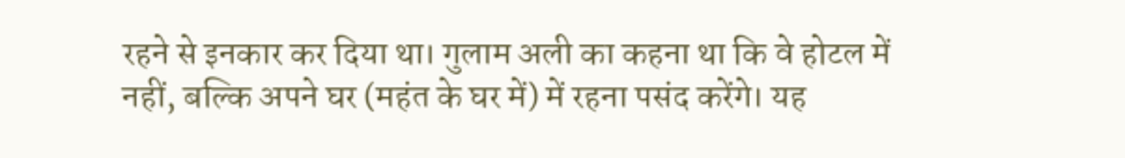रहने से इनकार कर दिया था। गुलाम अली का कहना था कि वे होटल में नहीं, बल्कि अपने घर (महंत के घर में) में रहना पसंद करेंगे। यह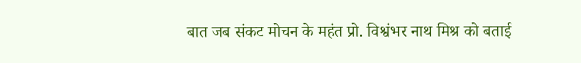बात जब संकट मोचन के महंत प्रो. विश्वंभर नाथ मिश्र को बताई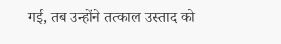गई, तब उन्होंने तत्काल उस्ताद को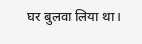घर बुलवा लिया था।